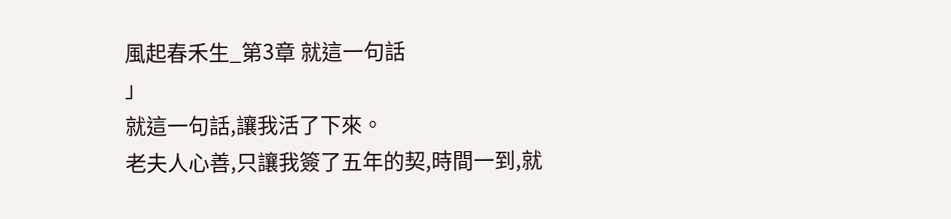風起春禾生_第3章 就這一句話
」
就這一句話,讓我活了下來。
老夫人心善,只讓我簽了五年的契,時間一到,就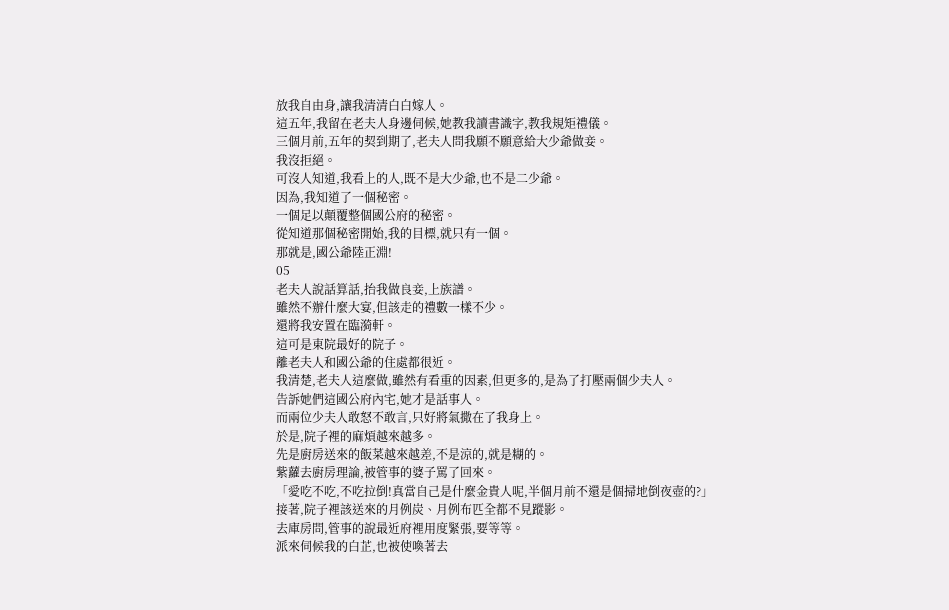放我自由身,讓我清清白白嫁人。
這五年,我留在老夫人身邊伺候,她教我讀書識字,教我規矩禮儀。
三個月前,五年的契到期了,老夫人問我願不願意給大少爺做妾。
我沒拒絕。
可沒人知道,我看上的人,既不是大少爺,也不是二少爺。
因為,我知道了一個秘密。
一個足以顛覆整個國公府的秘密。
從知道那個秘密開始,我的目標,就只有一個。
那就是,國公爺陸正淵!
05
老夫人說話算話,抬我做良妾,上族譜。
雖然不辦什麼大宴,但該走的禮數一樣不少。
還將我安置在臨漪軒。
這可是東院最好的院子。
離老夫人和國公爺的住處都很近。
我清楚,老夫人這麼做,雖然有看重的因素,但更多的,是為了打壓兩個少夫人。
告訴她們這國公府內宅,她才是話事人。
而兩位少夫人敢怒不敢言,只好將氣撒在了我身上。
於是,院子裡的麻煩越來越多。
先是廚房送來的飯菜越來越差,不是涼的,就是糊的。
紫蘿去廚房理論,被管事的婆子罵了回來。
「愛吃不吃,不吃拉倒!真當自己是什麼金貴人呢,半個月前不還是個掃地倒夜壺的?」
接著,院子裡該送來的月例炭、月例布匹全都不見蹤影。
去庫房問,管事的說最近府裡用度緊張,要等等。
派來伺候我的白芷,也被使喚著去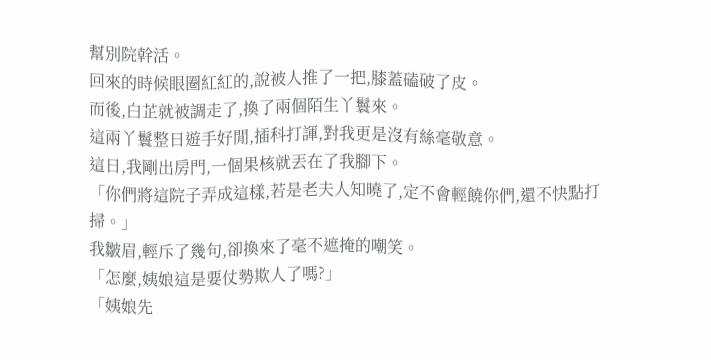幫別院幹活。
回來的時候眼圈紅紅的,說被人推了一把,膝蓋磕破了皮。
而後,白芷就被調走了,換了兩個陌生丫鬟來。
這兩丫鬟整日遊手好閒,插科打諢,對我更是沒有絲毫敬意。
這日,我剛出房門,一個果核就丟在了我腳下。
「你們將這院子弄成這樣,若是老夫人知曉了,定不會輕饒你們,還不快點打掃。」
我皺眉,輕斥了幾句,卻換來了毫不遮掩的嘲笑。
「怎麼,姨娘這是要仗勢欺人了嗎?」
「姨娘先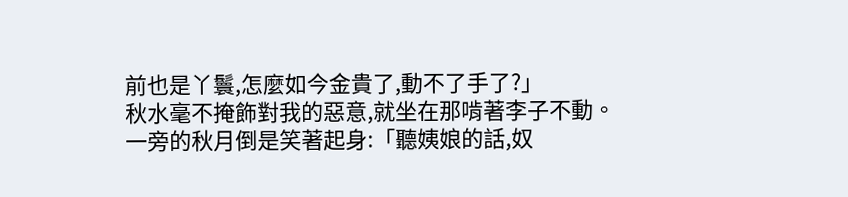前也是丫鬟,怎麼如今金貴了,動不了手了?」
秋水毫不掩飾對我的惡意,就坐在那啃著李子不動。
一旁的秋月倒是笑著起身:「聽姨娘的話,奴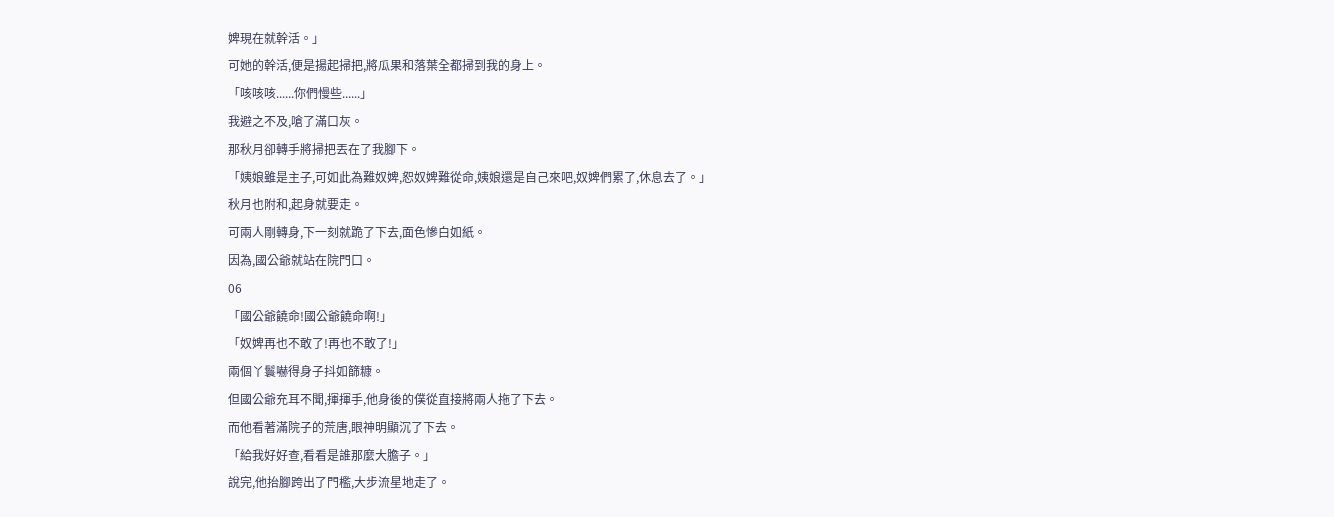婢現在就幹活。」
可她的幹活,便是揚起掃把,將瓜果和落葉全都掃到我的身上。
「咳咳咳......你們慢些......」
我避之不及,嗆了滿口灰。
那秋月卻轉手將掃把丟在了我腳下。
「姨娘雖是主子,可如此為難奴婢,恕奴婢難從命,姨娘還是自己來吧,奴婢們累了,休息去了。」
秋月也附和,起身就要走。
可兩人剛轉身,下一刻就跪了下去,面色慘白如紙。
因為,國公爺就站在院門口。
06
「國公爺饒命!國公爺饒命啊!」
「奴婢再也不敢了!再也不敢了!」
兩個丫鬟嚇得身子抖如篩糠。
但國公爺充耳不聞,揮揮手,他身後的僕從直接將兩人拖了下去。
而他看著滿院子的荒唐,眼神明顯沉了下去。
「給我好好查,看看是誰那麼大膽子。」
說完,他抬腳跨出了門檻,大步流星地走了。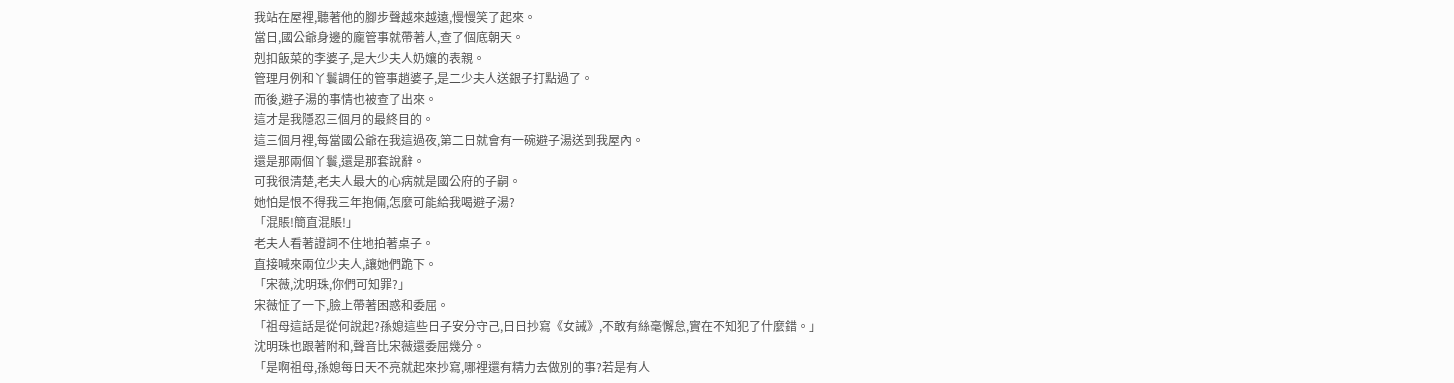我站在屋裡,聽著他的腳步聲越來越遠,慢慢笑了起來。
當日,國公爺身邊的龐管事就帶著人,查了個底朝天。
剋扣飯菜的李婆子,是大少夫人奶孃的表親。
管理月例和丫鬟調任的管事趙婆子,是二少夫人送銀子打點過了。
而後,避子湯的事情也被查了出來。
這才是我隱忍三個月的最終目的。
這三個月裡,每當國公爺在我這過夜,第二日就會有一碗避子湯送到我屋內。
還是那兩個丫鬟,還是那套說辭。
可我很清楚,老夫人最大的心病就是國公府的子嗣。
她怕是恨不得我三年抱倆,怎麼可能給我喝避子湯?
「混賬!簡直混賬!」
老夫人看著證詞不住地拍著桌子。
直接喊來兩位少夫人,讓她們跪下。
「宋薇,沈明珠,你們可知罪?」
宋薇怔了一下,臉上帶著困惑和委屈。
「祖母這話是從何說起?孫媳這些日子安分守己,日日抄寫《女誡》,不敢有絲毫懈怠,實在不知犯了什麼錯。」
沈明珠也跟著附和,聲音比宋薇還委屈幾分。
「是啊祖母,孫媳每日天不亮就起來抄寫,哪裡還有精力去做別的事?若是有人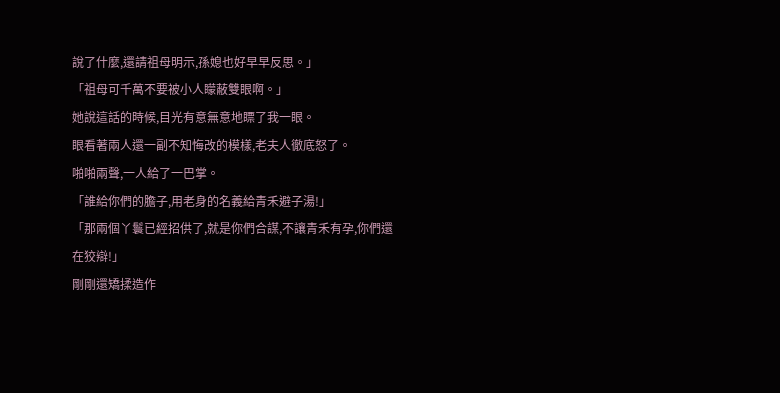說了什麼,還請祖母明示,孫媳也好早早反思。」
「祖母可千萬不要被小人矇蔽雙眼啊。」
她說這話的時候,目光有意無意地瞟了我一眼。
眼看著兩人還一副不知悔改的模樣,老夫人徹底怒了。
啪啪兩聲,一人給了一巴掌。
「誰給你們的膽子,用老身的名義給青禾避子湯!」
「那兩個丫鬟已經招供了,就是你們合謀,不讓青禾有孕,你們還在狡辯!」
剛剛還矯揉造作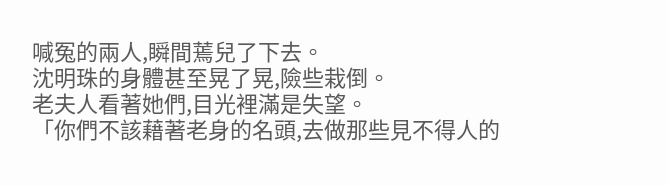喊冤的兩人,瞬間蔫兒了下去。
沈明珠的身體甚至晃了晃,險些栽倒。
老夫人看著她們,目光裡滿是失望。
「你們不該藉著老身的名頭,去做那些見不得人的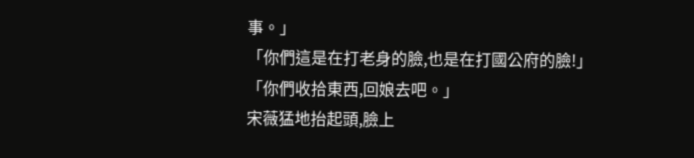事。」
「你們這是在打老身的臉,也是在打國公府的臉!」
「你們收拾東西,回娘去吧。」
宋薇猛地抬起頭,臉上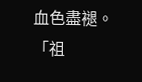血色盡褪。
「祖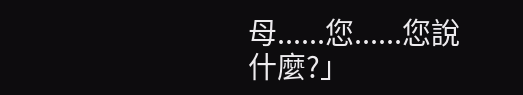母......您......您說什麼?」